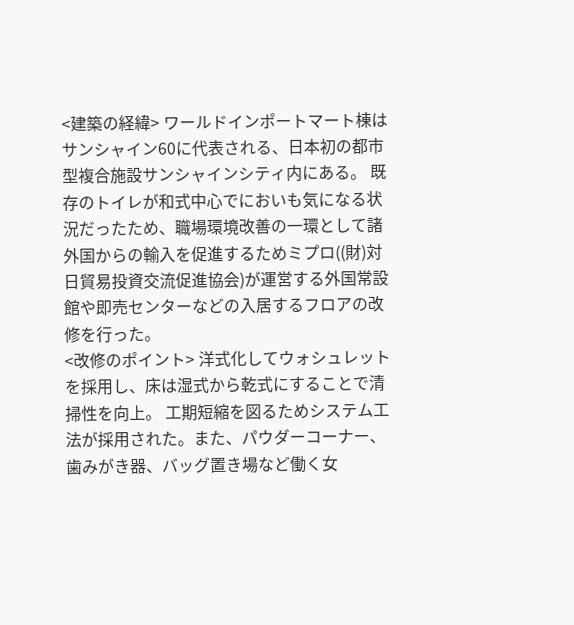<建築の経緯> ワールドインポートマート棟はサンシャイン60に代表される、日本初の都市型複合施設サンシャインシティ内にある。 既存のトイレが和式中心でにおいも気になる状況だったため、職場環境改善の一環として諸外国からの輸入を促進するためミプロ((財)対日貿易投資交流促進協会)が運営する外国常設館や即売センターなどの入居するフロアの改修を行った。
<改修のポイント> 洋式化してウォシュレットを採用し、床は湿式から乾式にすることで清掃性を向上。 工期短縮を図るためシステム工法が採用された。また、パウダーコーナー、歯みがき器、バッグ置き場など働く女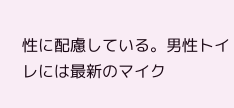性に配慮している。男性トイレには最新のマイク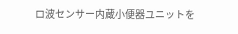ロ波センサー内蔵小便器ユニットを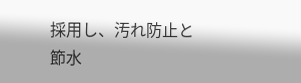採用し、汚れ防止と節水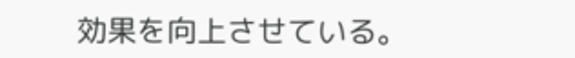効果を向上させている。